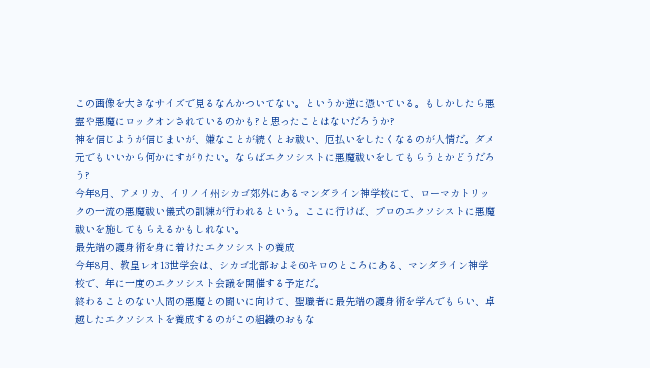この画像を大きなサイズで見るなんかついてない。というか逆に憑いている。もしかしたら悪霊や悪魔にロックオンされているのかも?と思ったことはないだろうか?
神を信じようが信じまいが、嫌なことが続くとお祓い、厄払いをしたくなるのが人情だ。ダメ元でもいいから何かにすがりたい。ならばエクソシストに悪魔祓いをしてもらうとかどうだろう?
今年8月、アメリカ、イリノイ州シカゴ郊外にあるマンダライン神学校にて、ローマカトリックの一流の悪魔祓い儀式の訓練が行われるという。ここに行けば、プロのエクソシストに悪魔祓いを施してもらえるかもしれない。
最先端の護身術を身に着けたエクソシストの養成
今年8月、教皇レオ13世学会は、シカゴ北部およそ60キロのところにある、マンダライン神学校で、年に一度のエクソシスト会議を開催する予定だ。
終わることのない人間の悪魔との闘いに向けて、聖職者に最先端の護身術を学んでもらい、卓越したエクソシストを養成するのがこの組織のおもな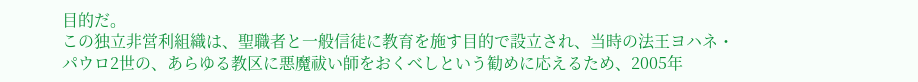目的だ。
この独立非営利組織は、聖職者と一般信徒に教育を施す目的で設立され、当時の法王ヨハネ・パウロ2世の、あらゆる教区に悪魔祓い師をおくべしという勧めに応えるため、2005年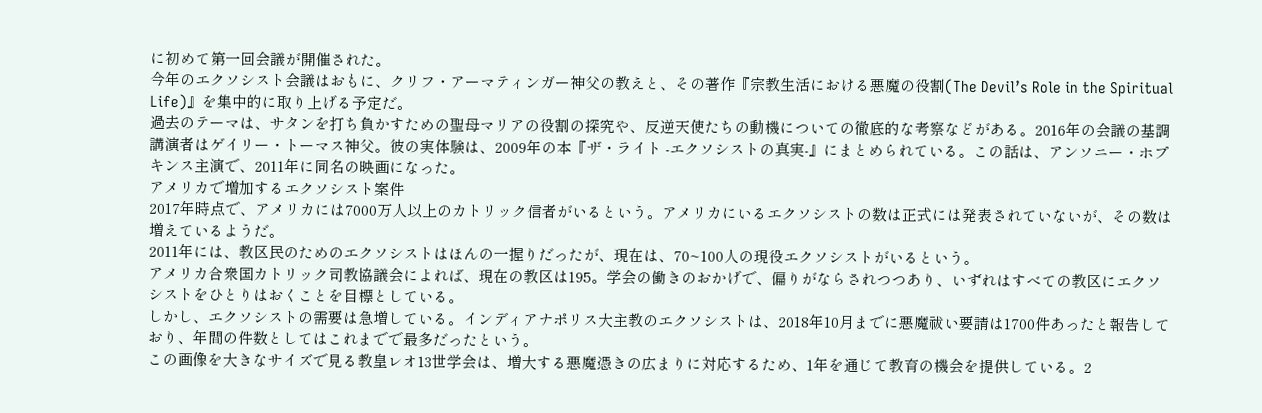に初めて第一回会議が開催された。
今年のエクソシスト会議はおもに、クリフ・アーマティンガー神父の教えと、その著作『宗教生活における悪魔の役割(The Devil’s Role in the Spiritual Life)』を集中的に取り上げる予定だ。
過去のテーマは、サタンを打ち負かすための聖母マリアの役割の探究や、反逆天使たちの動機についての徹底的な考察などがある。2016年の会議の基調講演者はゲイリー・トーマス神父。彼の実体験は、2009年の本『ザ・ライト -エクソシストの真実-』にまとめられている。この話は、アンソニー・ホプキンス主演で、2011年に同名の映画になった。
アメリカで増加するエクソシスト案件
2017年時点で、アメリカには7000万人以上のカトリック信者がいるという。アメリカにいるエクソシストの数は正式には発表されていないが、その数は増えているようだ。
2011年には、教区民のためのエクソシストはほんの一握りだったが、現在は、70~100人の現役エクソシストがいるという。
アメリカ合衆国カトリック司教協議会によれば、現在の教区は195。学会の働きのおかげで、偏りがならされつつあり、いずれはすべての教区にエクソシストをひとりはおくことを目標としている。
しかし、エクソシストの需要は急増している。インディアナポリス大主教のエクソシストは、2018年10月までに悪魔祓い要請は1700件あったと報告しており、年間の件数としてはこれまでで最多だったという。
この画像を大きなサイズで見る教皇レオ13世学会は、増大する悪魔憑きの広まりに対応するため、1年を通じて教育の機会を提供している。2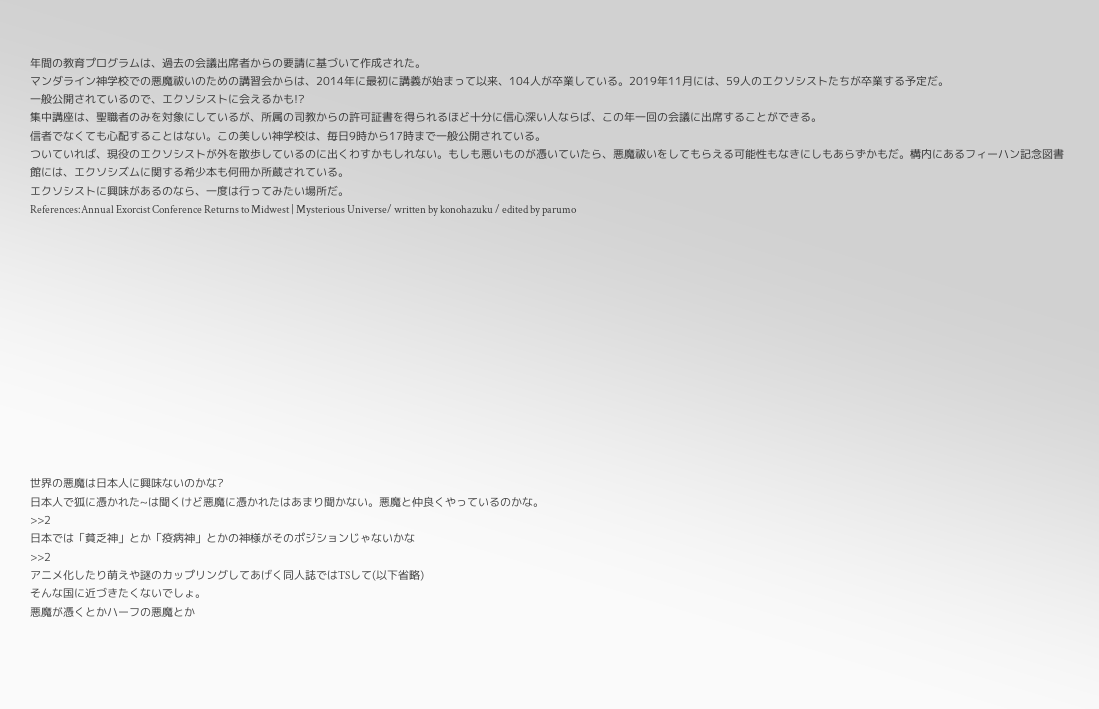年間の教育プログラムは、過去の会議出席者からの要請に基づいて作成された。
マンダライン神学校での悪魔祓いのための講習会からは、2014年に最初に講義が始まって以来、104人が卒業している。2019年11月には、59人のエクソシストたちが卒業する予定だ。
一般公開されているので、エクソシストに会えるかも!?
集中講座は、聖職者のみを対象にしているが、所属の司教からの許可証書を得られるほど十分に信心深い人ならば、この年一回の会議に出席することができる。
信者でなくても心配することはない。この美しい神学校は、毎日9時から17時まで一般公開されている。
ついていれば、現役のエクソシストが外を散歩しているのに出くわすかもしれない。もしも悪いものが憑いていたら、悪魔祓いをしてもらえる可能性もなきにしもあらずかもだ。構内にあるフィーハン記念図書館には、エクソシズムに関する希少本も何冊か所蔵されている。
エクソシストに興味があるのなら、一度は行ってみたい場所だ。
References:Annual Exorcist Conference Returns to Midwest | Mysterious Universe/ written by konohazuku / edited by parumo














世界の悪魔は日本人に興味ないのかな?
日本人で狐に憑かれた~は聞くけど悪魔に憑かれたはあまり聞かない。悪魔と仲良くやっているのかな。
>>2
日本では「貧乏神」とか「疫病神」とかの神様がそのポジションじゃないかな
>>2
アニメ化したり萌えや謎のカップリングしてあげく同人誌ではTSして(以下省略)
そんな国に近づきたくないでしょ。
悪魔が憑くとかハーフの悪魔とか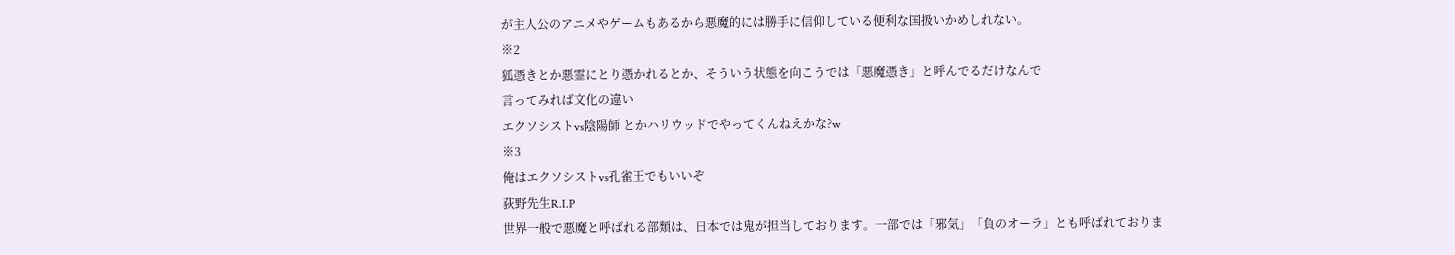が主人公のアニメやゲームもあるから悪魔的には勝手に信仰している便利な国扱いかめしれない。
※2
狐憑きとか悪霊にとり憑かれるとか、そういう状態を向こうでは「悪魔憑き」と呼んでるだけなんで
言ってみれば文化の違い
エクソシストvs陰陽師 とかハリウッドでやってくんねえかな?w
※3
俺はエクソシストvs孔雀王でもいいぞ
荻野先生R.I.P
世界一般で悪魔と呼ばれる部類は、日本では鬼が担当しております。一部では「邪気」「負のオーラ」とも呼ばれておりま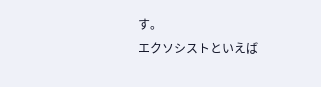す。
エクソシストといえば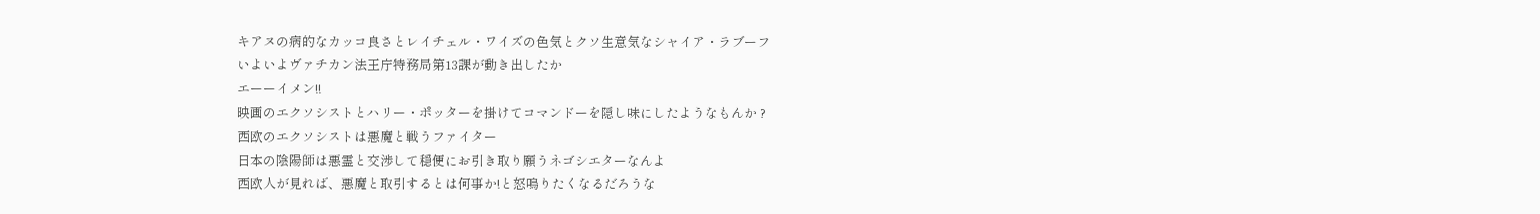キアヌの病的なカッコ良さとレイチェル・ワイズの色気とクソ生意気なシャイア・ラブーフ
いよいよヴァチカン法王庁特務局第13課が動き出したか
エーーイメン!!
映画のエクソシストとハリー・ポッターを掛けてコマンドーを隠し味にしたようなもんか ?
西欧のエクソシストは悪魔と戦うファイター
日本の陰陽師は悪霊と交渉して穏便にお引き取り願うネゴシエターなんよ
西欧人が見れば、悪魔と取引するとは何事か!と怒鳴りたくなるだろうな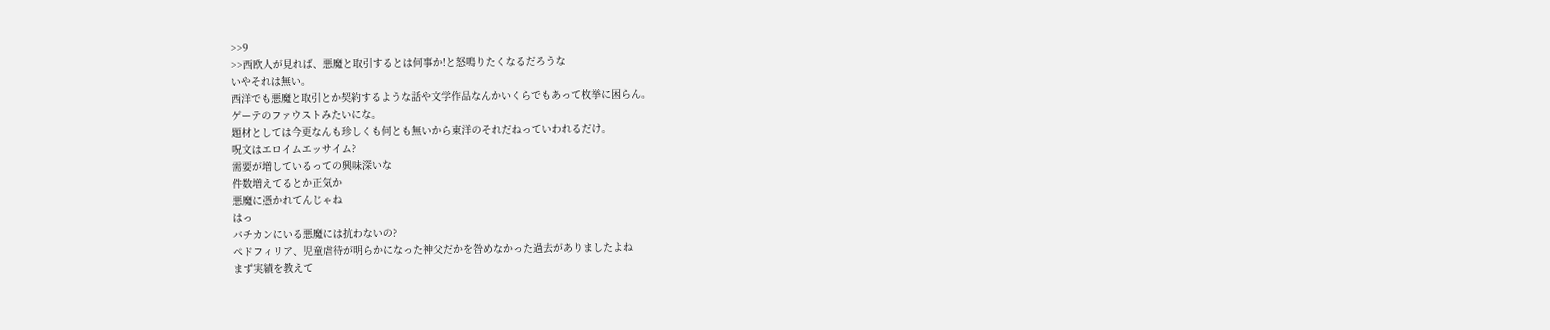>>9
>>西欧人が見れば、悪魔と取引するとは何事か!と怒鳴りたくなるだろうな
いやそれは無い。
西洋でも悪魔と取引とか契約するような話や文学作品なんかいくらでもあって枚挙に困らん。
ゲーテのファウストみたいにな。
題材としては今更なんも珍しくも何とも無いから東洋のそれだねっていわれるだけ。
呪文はエロイムエッサイム?
需要が増しているっての興味深いな
件数増えてるとか正気か
悪魔に憑かれてんじゃね
はっ
バチカンにいる悪魔には抗わないの?
ペドフィリア、児童虐待が明らかになった神父だかを咎めなかった過去がありましたよね
まず実績を教えて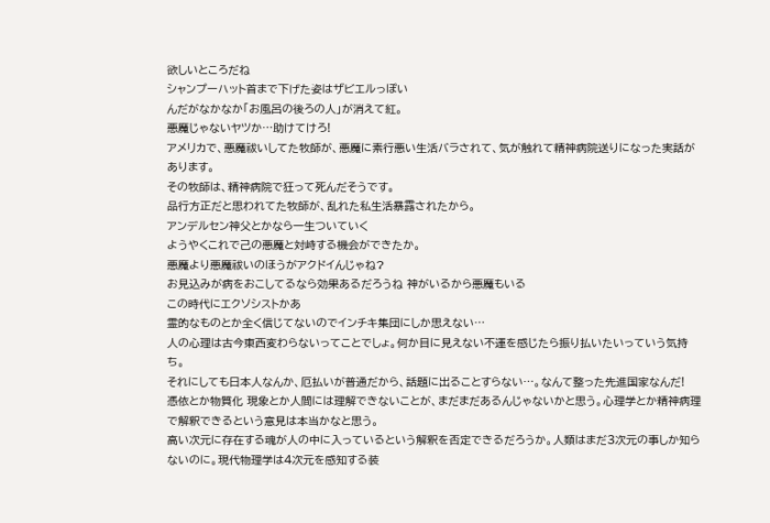欲しいところだね
シャンプーハット首まで下げた姿はザビエルっぽい
んだがなかなか「お風呂の後ろの人」が消えて紅。
悪魔じゃないヤツか…助けてけろ!
アメリカで、悪魔祓いしてた牧師が、悪魔に素行悪い生活バラされて、気が触れて精神病院送りになった実話があります。
その牧師は、精神病院で狂って死んだそうです。
品行方正だと思われてた牧師が、乱れた私生活暴露されたから。
アンデルセン神父とかなら一生ついていく
ようやくこれで己の悪魔と対峙する機会ができたか。
悪魔より悪魔祓いのほうがアクドイんじゃね?
お見込みが病をおこしてるなら効果あるだろうね 神がいるから悪魔もいる
この時代にエクソシストかあ
霊的なものとか全く信じてないのでインチキ集団にしか思えない…
人の心理は古今東西変わらないってことでしょ。何か目に見えない不運を感じたら振り払いたいっていう気持ち。
それにしても日本人なんか、厄払いが普通だから、話題に出ることすらない…。なんて整った先進国家なんだ!
憑依とか物質化 現象とか人間には理解できないことが、まだまだあるんじゃないかと思う。心理学とか精神病理で解釈できるという意見は本当かなと思う。
高い次元に存在する魂が人の中に入っているという解釈を否定できるだろうか。人類はまだ3次元の事しか知らないのに。現代物理学は4次元を感知する装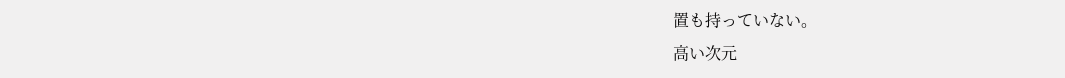置も持っていない。
高い次元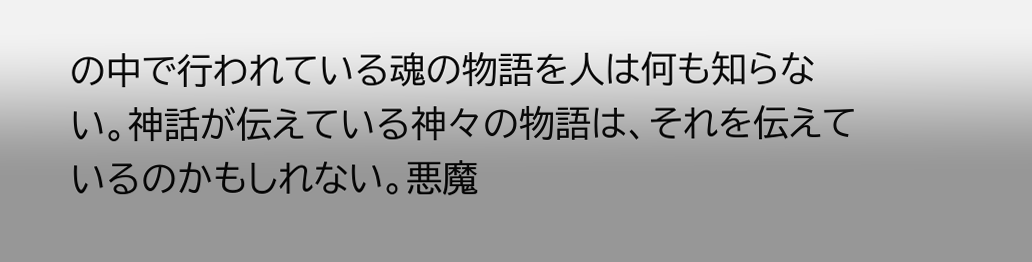の中で行われている魂の物語を人は何も知らない。神話が伝えている神々の物語は、それを伝えているのかもしれない。悪魔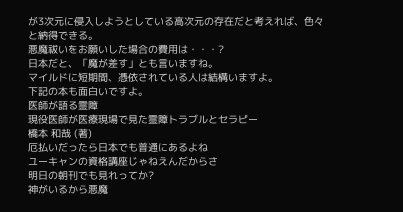が3次元に侵入しようとしている高次元の存在だと考えれば、色々と納得できる。
悪魔祓いをお願いした場合の費用は・・・?
日本だと、「魔が差す」とも言いますね。
マイルドに短期間、憑依されている人は結構いますよ。
下記の本も面白いですよ。
医師が語る霊障
現役医師が医療現場で見た霊障トラブルとセラピー
橋本 和哉 (著)
厄払いだったら日本でも普通にあるよね
ユーキャンの資格講座じゃねえんだからさ
明日の朝刊でも見れってか?
神がいるから悪魔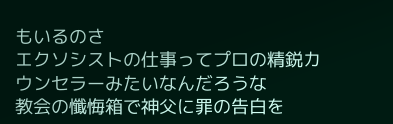もいるのさ
エクソシストの仕事ってプロの精鋭カウンセラーみたいなんだろうな
教会の懺悔箱で神父に罪の告白を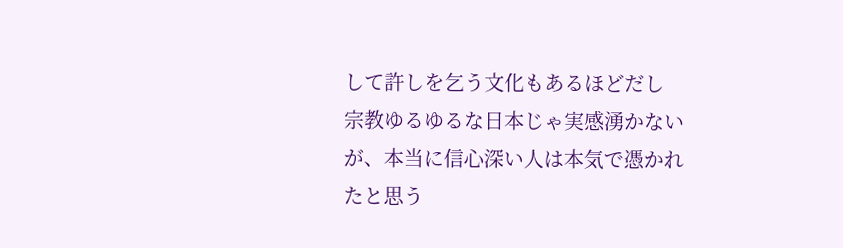して許しを乞う文化もあるほどだし
宗教ゆるゆるな日本じゃ実感湧かないが、本当に信心深い人は本気で憑かれたと思う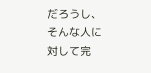だろうし、そんな人に対して完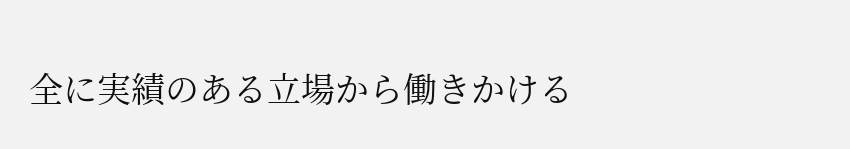全に実績のある立場から働きかける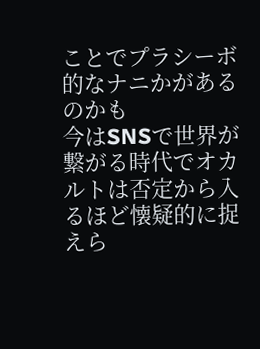ことでプラシーボ的なナニかがあるのかも
今はSNSで世界が繋がる時代でオカルトは否定から入るほど懐疑的に捉えら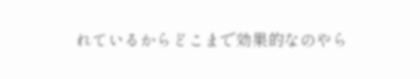れているからどこまで効果的なのやら